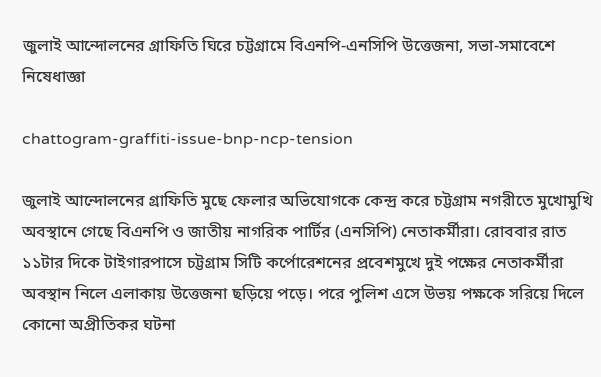জুলাই আন্দোলনের গ্রাফিতি ঘিরে চট্টগ্রামে বিএনপি-এনসিপি উত্তেজনা, সভা-সমাবেশে নিষেধাজ্ঞা

chattogram-graffiti-issue-bnp-ncp-tension

জুলাই আন্দোলনের গ্রাফিতি মুছে ফেলার অভিযোগকে কেন্দ্র করে চট্টগ্রাম নগরীতে মুখোমুখি অবস্থানে গেছে বিএনপি ও জাতীয় নাগরিক পার্টির (এনসিপি) নেতাকর্মীরা। রোববার রাত ১১টার দিকে টাইগারপাসে চট্টগ্রাম সিটি কর্পোরেশনের প্রবেশমুখে দুই পক্ষের নেতাকর্মীরা অবস্থান নিলে এলাকায় উত্তেজনা ছড়িয়ে পড়ে। পরে পুলিশ এসে উভয় পক্ষকে সরিয়ে দিলে কোনো অপ্রীতিকর ঘটনা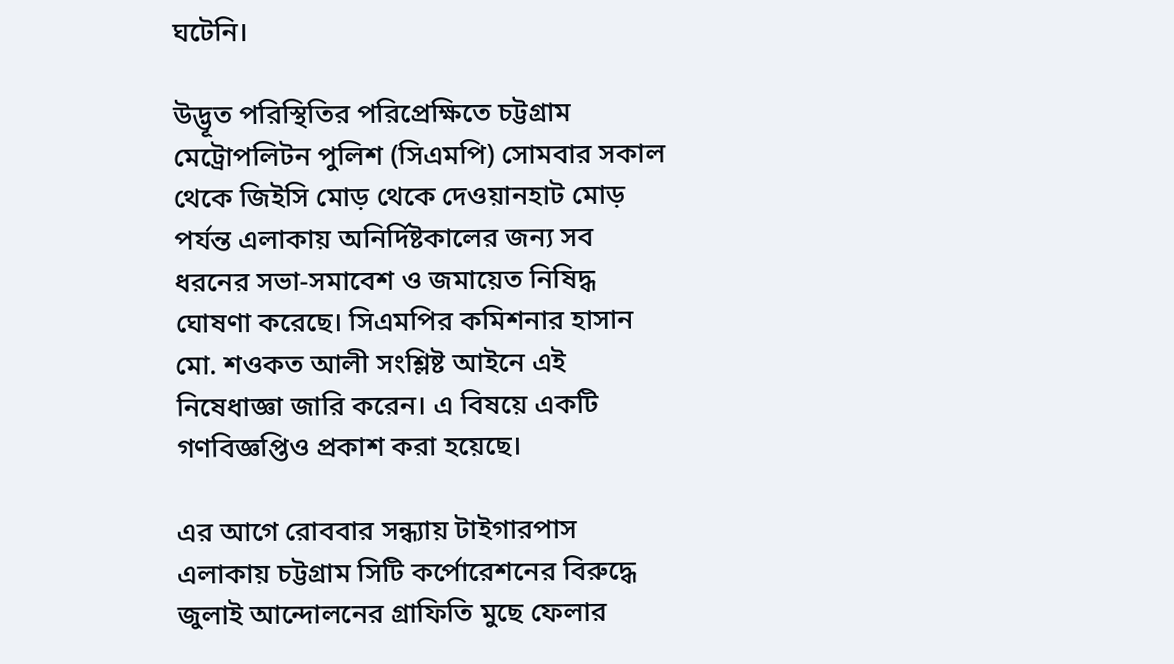ঘটেনি।

উদ্ভূত পরিস্থিতির পরিপ্রেক্ষিতে চট্টগ্রাম মেট্রোপলিটন পুলিশ (সিএমপি) সোমবার সকাল থেকে জিইসি মোড় থেকে দেওয়ানহাট মোড় পর্যন্ত এলাকায় অনির্দিষ্টকালের জন্য সব ধরনের সভা-সমাবেশ ও জমায়েত নিষিদ্ধ ঘোষণা করেছে। সিএমপির কমিশনার হাসান মো. শওকত আলী সংশ্লিষ্ট আইনে এই নিষেধাজ্ঞা জারি করেন। এ বিষয়ে একটি গণবিজ্ঞপ্তিও প্রকাশ করা হয়েছে।

এর আগে রোববার সন্ধ্যায় টাইগারপাস এলাকায় চট্টগ্রাম সিটি কর্পোরেশনের বিরুদ্ধে জুলাই আন্দোলনের গ্রাফিতি মুছে ফেলার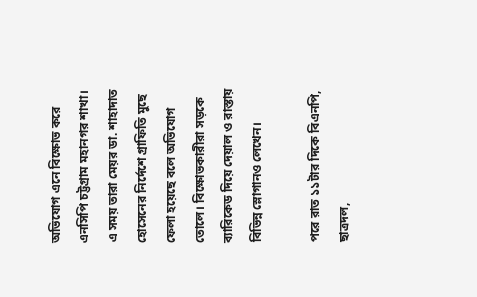অভিযোগ এনে বিক্ষোভ করে এনসিপি চট্টগ্রাম মহানগর শাখা। এ সময় তারা মেয়র ডা. শাহাদাত হোসেনের নির্দেশে গ্রাফিতি মুছে ফেলা হয়েছে বলে অভিযোগ তোলে। বিক্ষোভকারীরা সড়কে ব্যারিকেড দিয়ে দেয়াল ও রাস্তায় বিভিন্ন স্লোগানও লেখেন।

পরে রাত ১১টার দিকে বিএনপি, ছাত্রদল,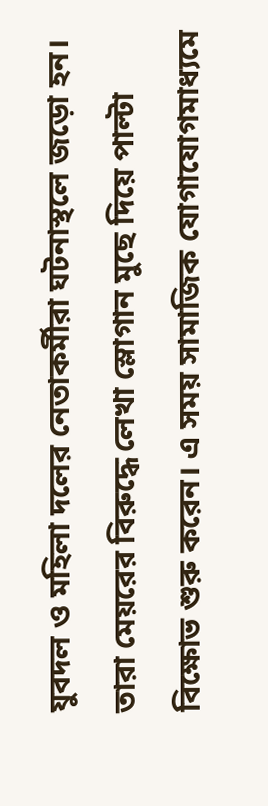যুবদল ও মহিলা দলের নেতাকর্মীরা ঘটনাস্থলে জড়ো হন। তারা মেয়রের বিরুদ্ধে লেখা স্লোগান মুছে দিয়ে পাল্টা বিক্ষোভ শুরু করেন। এ সময় সামাজিক যোগাযোগমাধ্যমে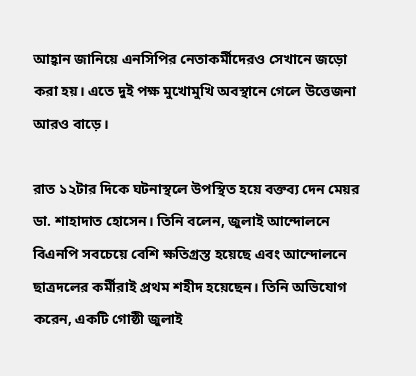আহ্বান জানিয়ে এনসিপির নেতাকর্মীদেরও সেখানে জড়ো করা হয়। এতে দুই পক্ষ মুখোমুখি অবস্থানে গেলে উত্তেজনা আরও বাড়ে।

রাত ১২টার দিকে ঘটনাস্থলে উপস্থিত হয়ে বক্তব্য দেন মেয়র ডা. শাহাদাত হোসেন। তিনি বলেন, জুলাই আন্দোলনে বিএনপি সবচেয়ে বেশি ক্ষতিগ্রস্ত হয়েছে এবং আন্দোলনে ছাত্রদলের কর্মীরাই প্রথম শহীদ হয়েছেন। তিনি অভিযোগ করেন, একটি গোষ্ঠী জুলাই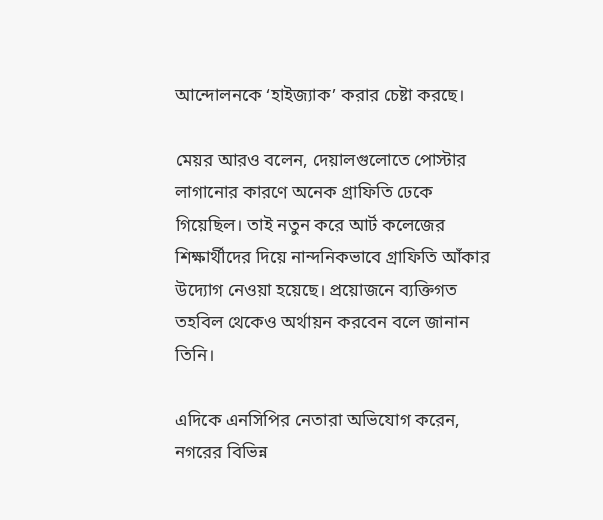আন্দোলনকে ‘হাইজ্যাক’ করার চেষ্টা করছে।

মেয়র আরও বলেন, দেয়ালগুলোতে পোস্টার লাগানোর কারণে অনেক গ্রাফিতি ঢেকে গিয়েছিল। তাই নতুন করে আর্ট কলেজের শিক্ষার্থীদের দিয়ে নান্দনিকভাবে গ্রাফিতি আঁকার উদ্যোগ নেওয়া হয়েছে। প্রয়োজনে ব্যক্তিগত তহবিল থেকেও অর্থায়ন করবেন বলে জানান তিনি।

এদিকে এনসিপির নেতারা অভিযোগ করেন, নগরের বিভিন্ন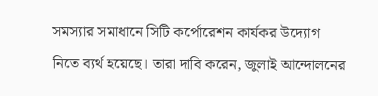সমস্যার সমাধানে সিটি কর্পোরেশন কার্যকর উদ্যোগ নিতে ব্যর্থ হয়েছে। তারা দাবি করেন, জুলাই আন্দোলনের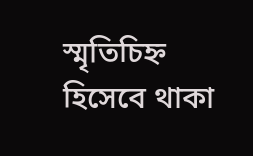স্মৃতিচিহ্ন হিসেবে থাকা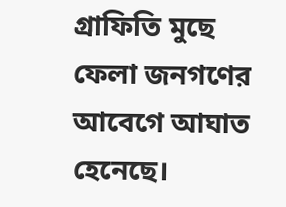গ্রাফিতি মুছে ফেলা জনগণের আবেগে আঘাত হেনেছে।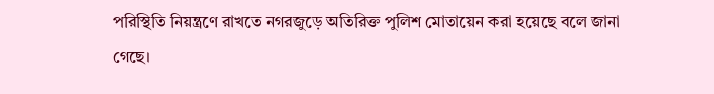পরিস্থিতি নিয়ন্ত্রণে রাখতে নগরজুড়ে অতিরিক্ত পুলিশ মোতায়েন করা হয়েছে বলে জানা গেছে।